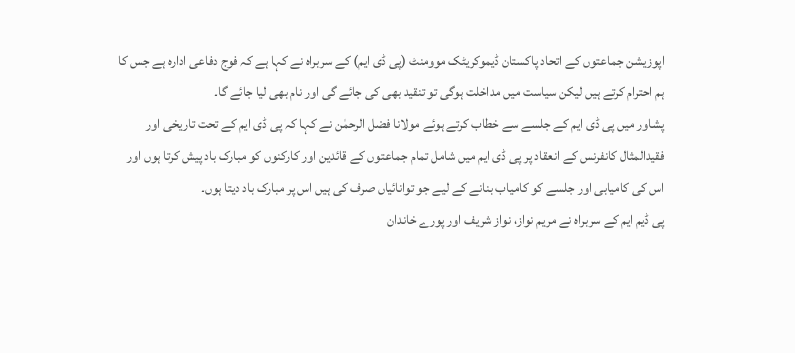اپوزیشن جماعتوں کے اتحاد پاکستان ڈیموکریٹک موومنٹ (پی ڈی ایم) کے سربراہ نے کہا ہے کہ فوج دفاعی ادارہ ہے جس کا ہم احترام کرتے ہیں لیکن سیاست میں مداخلت ہوگی تو تنقید بھی کی جائے گی اور نام بھی لیا جائے گا۔
پشاور میں پی ڈی ایم کے جلسے سے خطاب کرتے ہوئے مولانا فضل الرحمٰن نے کہا کہ پی ڈی ایم کے تحت تاریخی اور فقیدالمثال کانفرنس کے انعقاد پر پی ڈی ایم میں شامل تمام جماعتوں کے قائدین اور کارکنوں کو مبارک باد پیش کرتا ہوں اور اس کی کامیابی اور جلسے کو کامیاب بنانے کے لیے جو توانائیاں صرف کی ہیں اس پر مبارک باد دیتا ہوں۔
پی ڈیم ایم کے سربراہ نے مریم نواز، نواز شریف اور پورے خاندان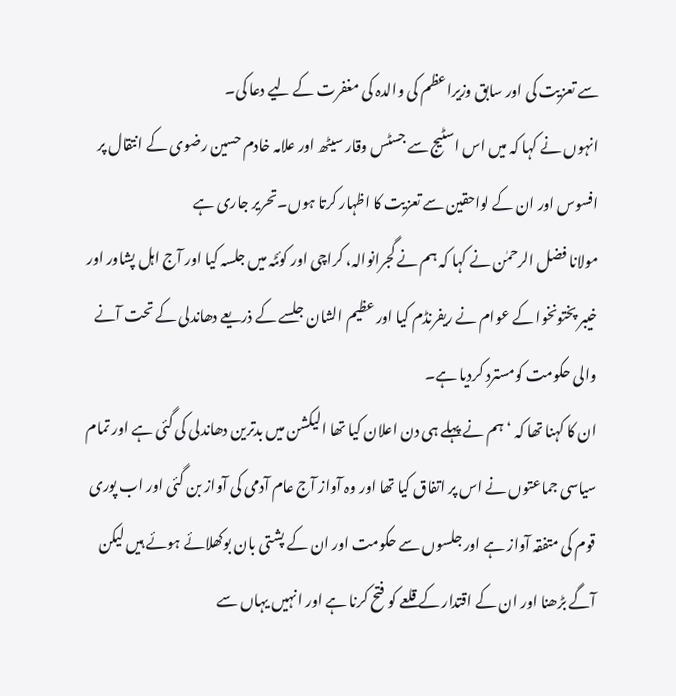سے تعزیت کی اور سابق وزیراعظم کی والدہ کی مغفرت کے لیے دعا کی۔
انہوں نے کہا کہ میں اس اسٹیج سے جسٹس وقار سیٹھ اور علامہ خادم حسین رضوی کے انتقال پر افسوس اور ان کے لواحقین سے تعزیت کا اظہار کرتا ہوں۔تحریر جاری ہے
مولانا فضل الرحمٰن نے کہا کہ ہم نے گجرانوالہ، کراچی اور کوئٹہ میں جلسہ کیا اور آج اہل پشاور اور خیبر پختونخوا کے عوام نے ریفرنڈم کیا اور عظیم الشان جلسے کے ذریعے دھاندلی کے تحت آنے والی حکومت کومسترد کردیا ہے۔
ان کا کہنا تھا کہ ‘ہم نے پہلے ہی دن اعلان کیا تھا الیکشن میں بدترین دھاندلی کی گئی ہے اور تمام سیاسی جماعتوں نے اس پر اتفاق کیا تھا اور وہ آواز آج عام آدمی کی آواز بن گئی اور اب پوری قوم کی متفقہ آواز ہے اور جلسوں سے حکومت اور ان کے پشتی بان بوکھلائے ہوئے ہیں لیکن آگے بڑھنا اور ان کے اقتدار کے قلعے کو فتح کرنا ہے اور انہیں یہاں سے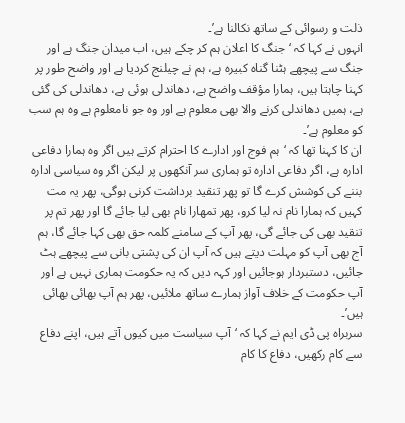ذلت و رسوائی کے ساتھ نکالنا ہے’۔
انہوں نے کہا کہ ‘جنگ کا اعلان ہم کر چکے ہیں، اب میدان جنگ ہے اور جنگ سے پیچھے ہٹنا گناہ کبیرہ ہے، ہم نے چیلنج کردیا ہے اور واضح طور پر کہنا چاہتا ہیں، ہمارا مؤقف واضح ہے، دھاندلی ہوئی ہے، دھاندلی کی گئی ہے، ہمیں دھاندلی کرنے والا بھی معلوم ہے اور وہ جو نامعلوم ہے وہ ہم سب کو معلوم ہے’۔
ان کا کہنا تھا کہ ‘ہم فوج اور ادارے کا احترام کرتے ہیں اگر وہ ہمارا دفاعی ادارہ ہے، اگر دفاعی ادارہ تو ہماری سر آنکھوں پر لیکن اگر وہ سیاسی ادارہ بننے کی کوشش کرے گا تو پھر تنقید برداشت کرنی ہوگی، پھر یہ مت کہیں کہ ہمارا نام نہ لیا کرو، پھر تمھارا نام بھی لیا جائے گا اور پھر تم پر تنقید بھی کی جائے گی، پھر آپ کے سامنے کلمہ حق بھی کہا جائے گا، ہم آج بھی آپ کو مہلت دیتے ہیں کہ آپ ان کی پشتی بانی سے پیچھے ہٹ جائیں، دستبردار ہوجائیں اور کہہ دیں کہ یہ حکومت ہماری نہیں ہے اور آپ حکومت کے خلاف آواز ہمارے ساتھ ملائیں، پھر ہم آپ بھائی بھائی ہیں’۔
سربراہ پی ڈی ایم نے کہا کہ ‘آپ سیاست میں کیوں آتے ہیں، اپنے دفاع سے کام رکھیں، دفاع کا کام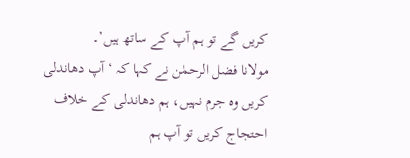کریں گے تو ہم آپ کے ساتھ ہیں’۔
مولانا فضل الرحمٰن نے کہا کہ ‘آپ دھاندلی کریں وہ جرم نہیں، ہم دھاندلی کے خلاف احتجاج کریں تو آپ ہم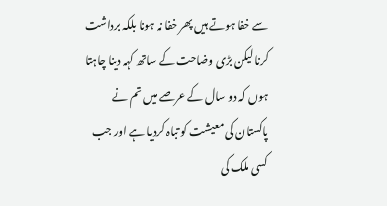سے خفا ہوتے ہیں پھر خفا نہ ہونا بلکہ برداشت کرنا لیکن بڑی وضاحت کے ساتھ کہہ دینا چاہتا ہوں کہ دو سال کے عرصے میں تم نے پاکستان کی معیشت کو تباہ کردیا ہے اور جب کسی ملک کی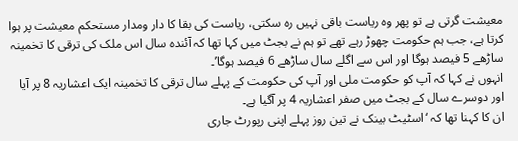معیشت گرتی ہے تو پھر وہ ریاست باقی نہیں رہ سکتی، ریاست کی بقا کا دار ومدار مستحکم معیشت پر ہوا کرتا ہے، جب ہم حکومت چھوڑ رہے تھے تو ہم نے بجٹ میں کہا تھا کہ آئندہ سال اس ملک کی ترقی کا تخمینہ ساڑھے 5 فیصد ہوگا اور اس سے اگلے سال ساڑھے 6 فیصد ہوگا’۔
انہوں نے کہا کہ آپ کو حکومت ملی اور آپ کی حکومت کے پہلے سال ترقی کا تخمینہ ایک اعشاریہ 8 پر آیا اور دوسرے سال کے بجٹ میں صفر اعشاریہ 4 پر آگیا ہے۔
ان کا کہنا تھا کہ ‘اسٹیٹ بینک نے تین روز پہلے اپنی رپورٹ جاری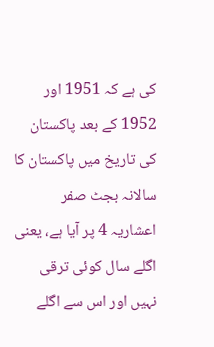کی ہے کہ 1951 اور 1952 کے بعد پاکستان کی تاریخ میں پاکستان کا سالانہ بجٹ صفر اعشاریہ 4 پر آیا ہے، یعنی اگلے سال کوئی ترقی نہیں اور اس سے اگلے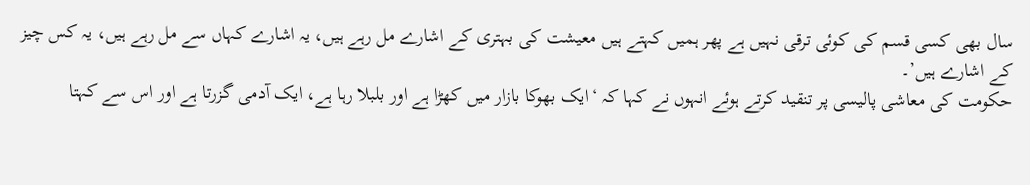سال بھی کسی قسم کی کوئی ترقی نہیں ہے پھر ہمیں کہتے ہیں معیشت کی بہتری کے اشارے مل رہے ہیں، یہ اشارے کہاں سے مل رہے ہیں، یہ کس چیز کے اشارے ہیں’۔
حکومت کی معاشی پالیسی پر تنقید کرتے ہوئے انہوں نے کہا کہ ‘ایک بھوکا بازار میں کھڑا ہے اور بلبلا رہا ہے، ایک آدمی گزرتا ہے اور اس سے کہتا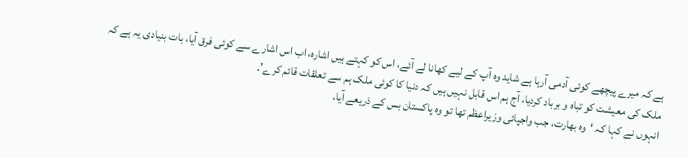ہے کہ میرے پیچھے کوئی آدمی آرہا ہے شاید وہ آپ کے لیے کھانا لے آئے، اس کو کہتے ہیں اشارہ، اب اس اشارے سے کوئی فرق آیا، بات بنیادی یہ ہے کہ ملک کی معیشت کو تباہ و برباد کردیا، آج ہم اس قابل نہیں ہیں کہ دنیا کا کوئی ملک ہم سے تعلقات قائم کرے’۔
انہوں نے کہا کہ ‘وہ بھارت، جب واجپائی وزیراعظم تھا تو وہ پاکستان بس کے ذریعے آیا،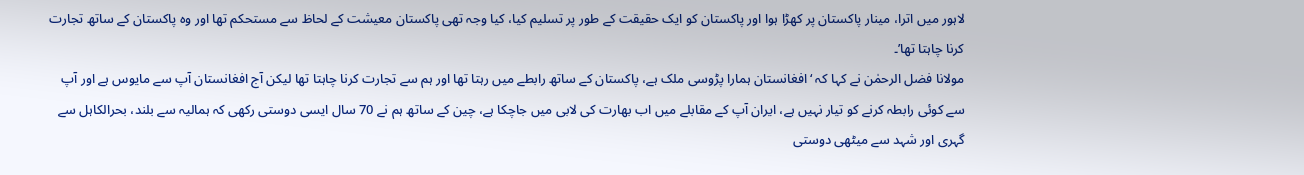لاہور میں اترا، مینار پاکستان پر کھڑا ہوا اور پاکستان کو ایک حقیقت کے طور پر تسلیم کیا، کیا وجہ تھی پاکستان معیشت کے لحاظ سے مستحکم تھا اور وہ پاکستان کے ساتھ تجارت کرنا چاہتا تھا’۔
مولانا فضل الرحمٰن نے کہا کہ ‘افغانستان ہمارا پڑوسی ملک ہے، پاکستان کے ساتھ رابطے میں رہتا تھا اور ہم سے تجارت کرنا چاہتا تھا لیکن آج افغانستان آپ سے مایوس ہے اور آپ سے کوئی رابطہ کرنے کو تیار نہیں ہے، ایران آپ کے مقابلے میں اب بھارت کی لابی میں جاچکا ہے، چین کے ساتھ ہم نے 70 سال ایسی دوستی رکھی کہ ہمالیہ سے بلند، بحرالکاہل سے گہری اور شہد سے میٹھی دوستی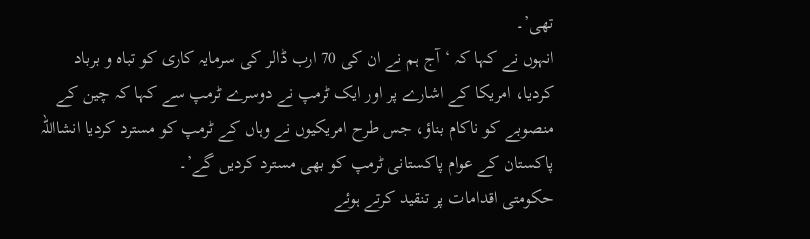تھی’۔
انہوں نے کہا کہ ‘آج ہم نے ان کی 70 ارب ڈالر کی سرمایہ کاری کو تباہ و برباد کردیا، امریکا کے اشارے پر اور ایک ٹرمپ نے دوسرے ٹرمپ سے کہا کہ چین کے منصوبے کو ناکام بناؤ، جس طرح امریکیوں نے وہاں کے ٹرمپ کو مسترد کردیا انشااللہ پاکستان کے عوام پاکستانی ٹرمپ کو بھی مسترد کردیں گے’۔
حکومتی اقدامات پر تنقید کرتے ہوئے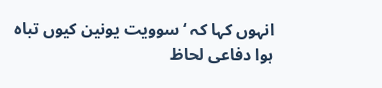انہوں کہا کہ ‘سوویت یونین کیوں تباہ ہوا دفاعی لحاظ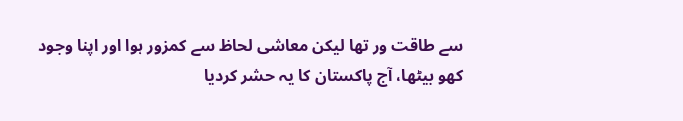سے طاقت ور تھا لیکن معاشی لحاظ سے کمزور ہوا اور اپنا وجود کھو بیٹھا، آج پاکستان کا یہ حشر کردیا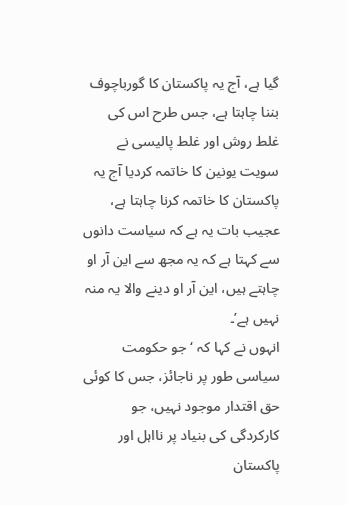گیا ہے، آج یہ پاکستان کا گورباچوف بننا چاہتا ہے، جس طرح اس کی غلط روش اور غلط پالیسی نے سویت یونین کا خاتمہ کردیا آج یہ پاکستان کا خاتمہ کرنا چاہتا ہے، عجیب بات یہ ہے کہ سیاست دانوں سے کہتا ہے کہ یہ مجھ سے این آر او چاہتے ہیں، این آر او دینے والا یہ منہ نہیں ہے’۔
انہوں نے کہا کہ ‘جو حکومت سیاسی طور پر ناجائز، جس کا کوئی حق اقتدار موجود نہیں، جو کارکردگی کی بنیاد پر نااہل اور پاکستان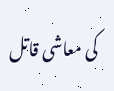کی معاشی قاتل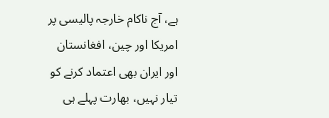ہے، آج ناکام خارجہ پالیسی پر امریکا اور چین، افغانستان اور ایران بھی اعتماد کرنے کو تیار نہیں، بھارت پہلے ہی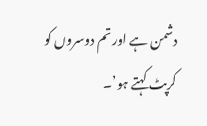دشمن ہے اور تم دوسروں کو کرپٹ کہتے ہو’۔